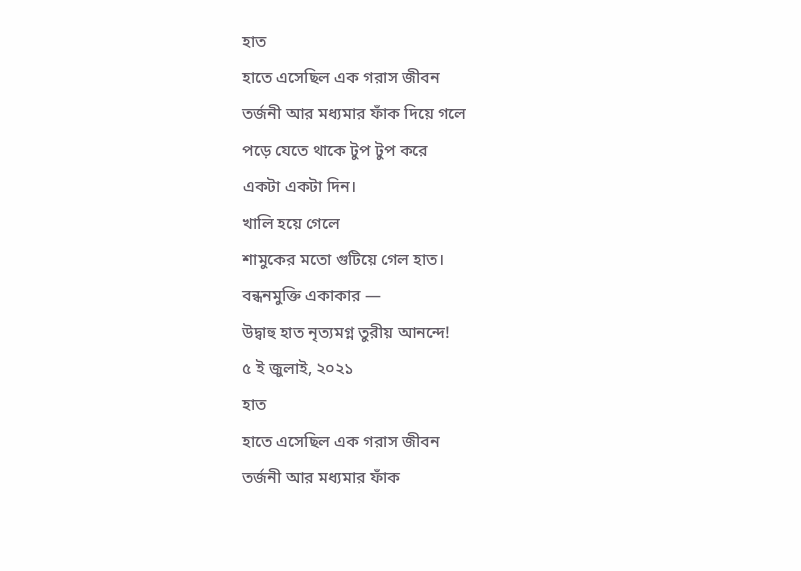হাত
হাতে এসেছিল এক গরাস জীবন
তর্জনী আর মধ্যমার ফাঁক দিয়ে গলে
পড়ে যেতে থাকে টুপ টুপ করে
একটা একটা দিন।
খালি হয়ে গেলে
শামুকের মতো গুটিয়ে গেল হাত।
বন্ধনমুক্তি একাকার —
উদ্বাহু হাত নৃত্যমগ্ন তুরীয় আনন্দে!
৫ ই জুলাই, ২০২১
হাত
হাতে এসেছিল এক গরাস জীবন
তর্জনী আর মধ্যমার ফাঁক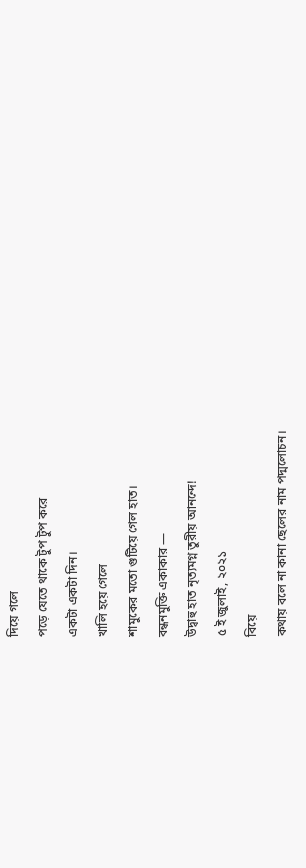দিয়ে গলে
পড়ে যেতে থাকে টুপ টুপ করে
একটা একটা দিন।
খালি হয়ে গেলে
শামুকের মতো গুটিয়ে গেল হাত।
বন্ধনমুক্তি একাকার —
উদ্বাহু হাত নৃত্যমগ্ন তুরীয় আনন্দে!
৫ ই জুলাই, ২০২১
বিয়ে
কথায় বলে না কানা ছেলের নাম পদ্মলোচন।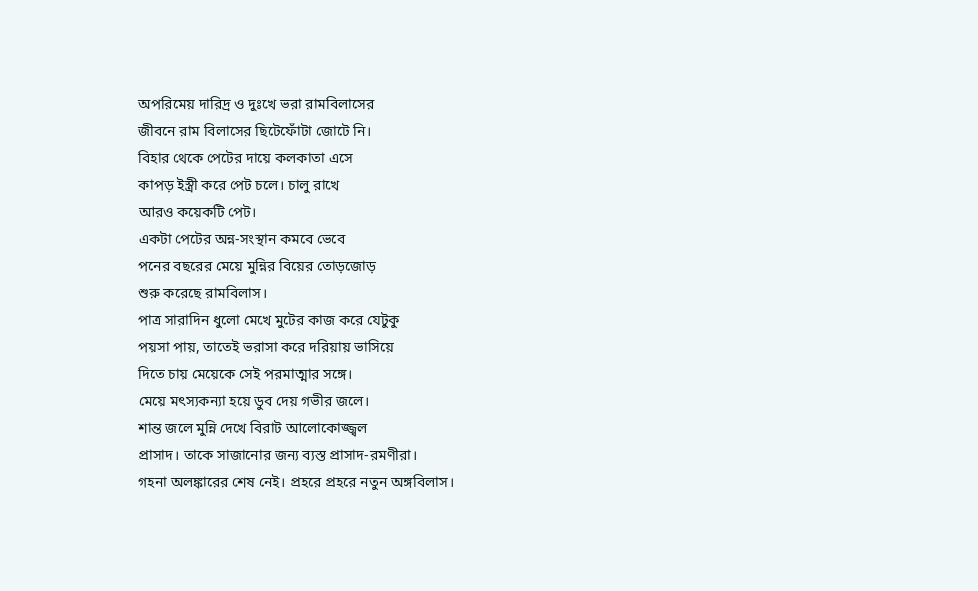অপরিমেয় দারিদ্র ও দুঃখে ভরা রামবিলাসের
জীবনে রাম বিলাসের ছিটেফোঁটা জোটে নি।
বিহার থেকে পেটের দায়ে কলকাতা এসে
কাপড় ইস্ত্রী করে পেট চলে। চালু রাখে
আরও কয়েকটি পেট।
একটা পেটের অন্ন-সংস্থান কমবে ভেবে
পনের বছরের মেয়ে মুন্নির বিয়ের তোড়জোড়
শুরু করেছে রামবিলাস।
পাত্র সারাদিন ধুলো মেখে মুটের কাজ করে যেটুকু
পয়সা পায়, তাতেই ভরাসা করে দরিয়ায় ভাসিয়ে
দিতে চায় মেয়েকে সেই পরমাত্মার সঙ্গে।
মেয়ে মৎস্যকন্যা হয়ে ডুব দেয় গভীর জলে।
শান্ত জলে মুন্নি দেখে বিরাট আলোকোজ্জ্বল
প্রাসাদ। তাকে সাজানোর জন্য ব্যস্ত প্রাসাদ-রমণীরা।
গহনা অলঙ্কারের শেষ নেই। প্রহরে প্রহরে নতুন অঙ্গবিলাস।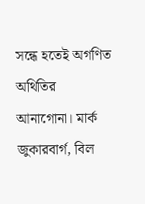সন্ধে হতেই অগণিত অথিতির আনাগোনা। মার্ক জুকারবার্গ, বিল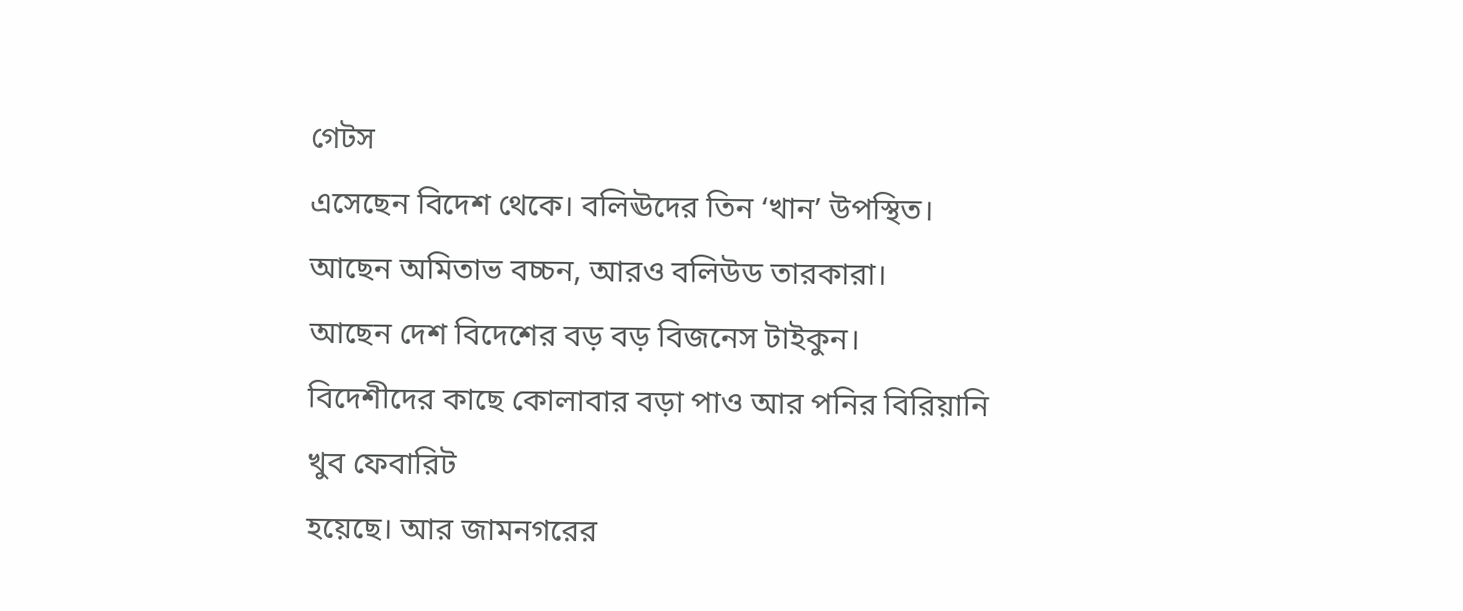গেটস
এসেছেন বিদেশ থেকে। বলিঊদের তিন ‘খান’ উপস্থিত।
আছেন অমিতাভ বচ্চন, আরও বলিউড তারকারা।
আছেন দেশ বিদেশের বড় বড় বিজনেস টাইকুন।
বিদেশীদের কাছে কোলাবার বড়া পাও আর পনির বিরিয়ানি খুব ফেবারিট
হয়েছে। আর জামনগরের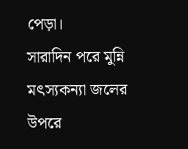পেড়া।
সারাদিন পরে মুন্নি মৎস্যকন্যা জলের উপরে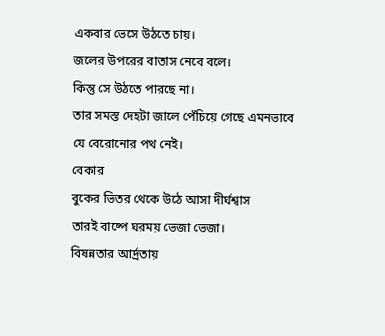একবার ভেসে উঠতে চায়।
জলের উপরের বাতাস নেবে বলে।
কিন্তু সে উঠতে পারছে না।
তার সমস্ত দেহটা জালে পেঁচিয়ে গেছে এমনভাবে
যে বেরোনোর পথ নেই।
বেকার
বুকের ভিতর থেকে উঠে আসা দীর্ঘশ্বাস
তারই বাষ্পে ঘরময় ভেজা ভেজা।
বিষন্নতার আর্দ্রতায়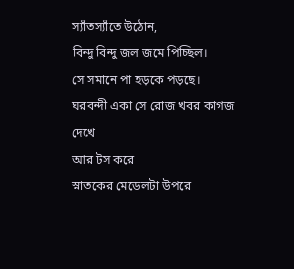স্যাঁতস্যাঁতে উঠোন,
বিন্দু বিন্দু জল জমে পিচ্ছিল।
সে সমানে পা হড়কে পড়ছে।
ঘরবন্দী একা সে রোজ খবর কাগজ দেখে
আর টস করে
স্নাতকের মেডেলটা উপরে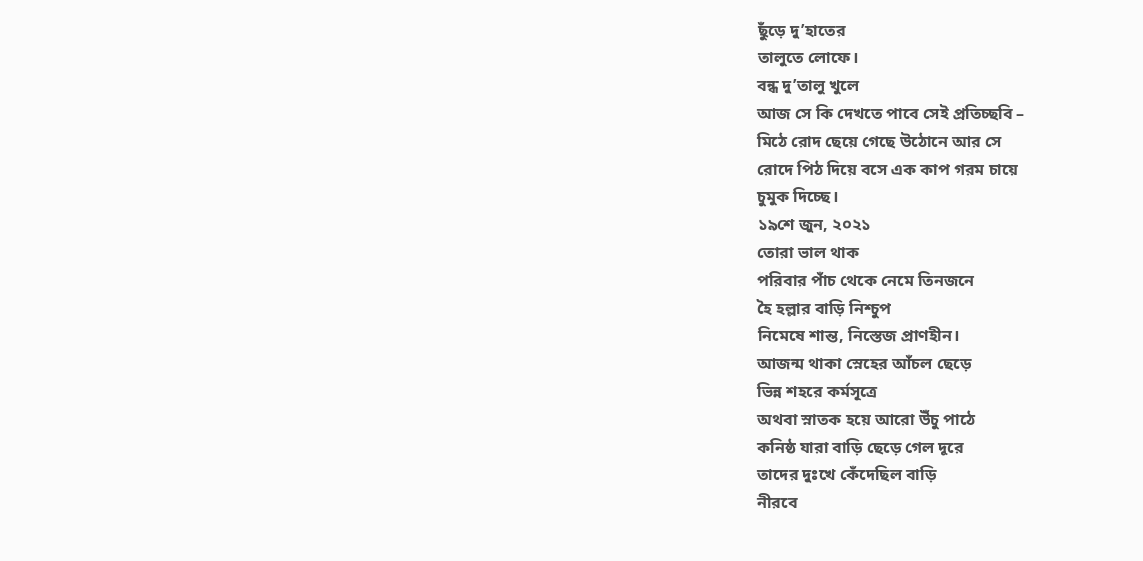ছুঁড়ে দু’হাতের
তালুতে লোফে।
বন্ধ দু’তালু খুলে
আজ সে কি দেখতে পাবে সেই প্রতিচ্ছবি –
মিঠে রোদ ছেয়ে গেছে উঠোনে আর সে
রোদে পিঠ দিয়ে বসে এক কাপ গরম চায়ে
চুমুক দিচ্ছে।
১৯শে জুন, ২০২১
তোরা ভাল থাক
পরিবার পাঁচ থেকে নেমে তিনজনে
হৈ হল্লার বাড়ি নিশ্চুপ
নিমেষে শান্ত, নিস্তেজ প্রাণহীন।
আজন্ম থাকা স্নেহের আঁচল ছেড়ে
ভিন্ন শহরে কর্মসূত্রে
অথবা স্নাতক হয়ে আরো উঁচু পাঠে
কনিষ্ঠ যারা বাড়ি ছেড়ে গেল দূরে
তাদের দুঃখে কেঁদেছিল বাড়ি
নীরবে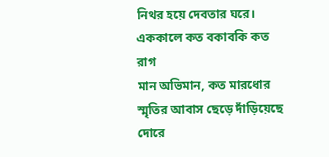নিথর হয়ে দেবতার ঘরে।
এককালে কত বকাবকি কত রাগ
মান অভিমান, কত মারধোর
স্মৃতির আবাস ছেড়ে দাঁড়িয়েছে দোরে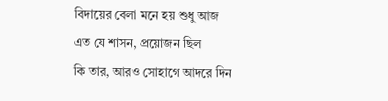বিদায়ের বেলা মনে হয় শুধু আজ
এত যে শাসন, প্রয়োজন ছিল
কি তার, আরও সোহাগে আদরে দিন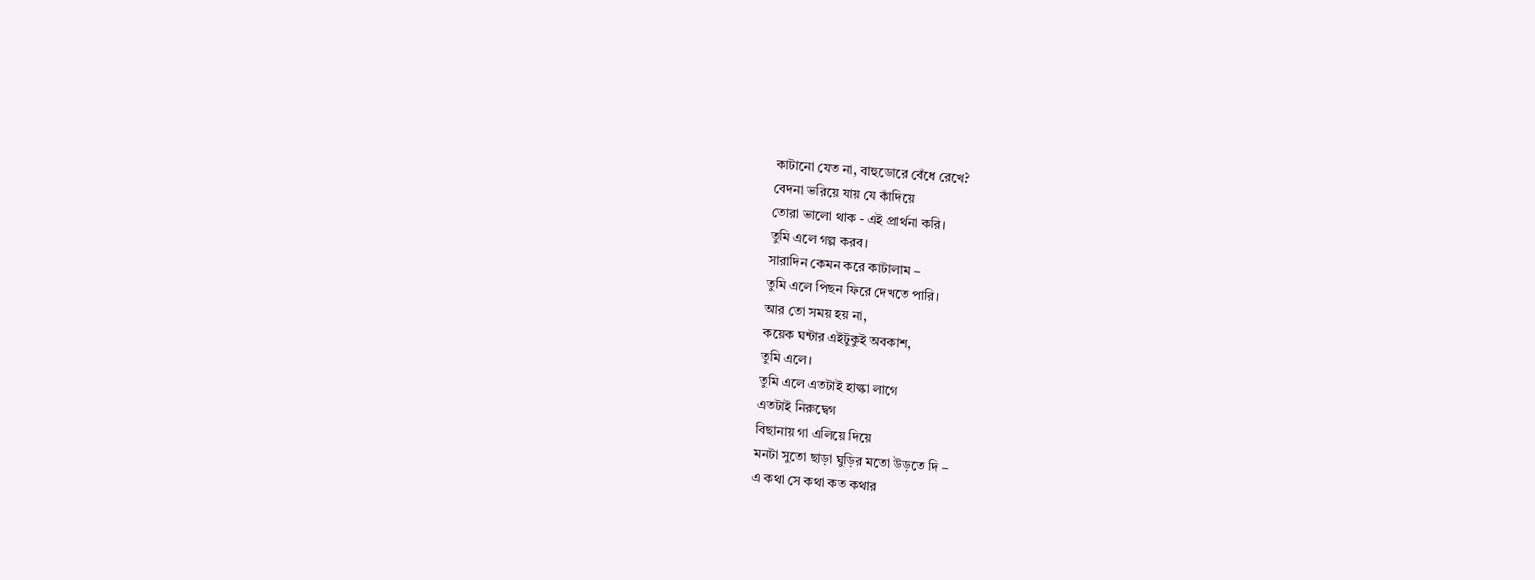কাটানো যেত না, বাহুডোরে বেঁধে রেখে?
বেদনা ভরিয়ে যায় যে কাঁদিয়ে
তোরা ভালো থাক - এই প্রার্থনা করি।
তুমি এলে গল্প করব।
সারাদিন কেমন করে কাটালাম –
তুমি এলে পিছন ফিরে দেখতে পারি।
আর তো সময় হয় না,
কয়েক ঘন্টার এইটুকুই অবকাশ,
তুমি এলে।
তুমি এলে এতটাই হাল্কা লাগে
এতটাই নিরুদ্বেগ
বিছানায় গা এলিয়ে দিয়ে
মনটা সুতো ছাড়া ঘুড়ির মতো উড়তে দি –
এ কথা সে কথা কত কথার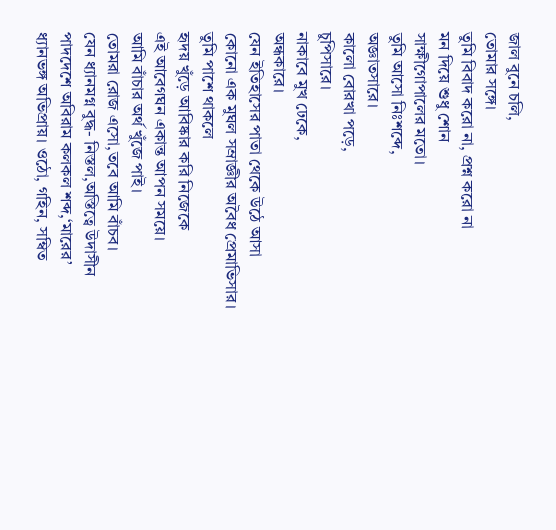জাল বুনে চলি,
তোমার সঙ্গে।
তুমি বিবাদ করো না, প্রশ্ন করো না
মন দিয়ে শুধু শোন
সাক্ষীগোপালের মতো।
তুমি আসো নিঃশব্দে,
অজ্ঞাতসারে।
কালো বোরখা পড়ে,
চুপিসারে।
নাকাবে মুখ ঢেকে,
অন্ধকারে।
যেন ইতিহাসের পাতা থেকে উঠে আসা
কোনো এক মুঘল সম্রাজ্ঞীর অবৈধ প্রেমাভিসার।
তুমি পাশে থাকলে
হৃদয় খুঁড়ে আবিষ্কার করি নিজেকে
এই আবেগঘন একান্ত আপন সময়ে।
আমি বাঁচার অর্থ খুঁজে পাই।
তোমরা রোজ এসো,তবে আমি বাঁচব।
যেন ধ্যানমগ্ন বুদ্ধ- নিস্তল,অস্তিত্বে উদাসীন
পাদদেশে অবিরাম কলকল শব্দ,‘মারের’
ধ্যানভঙ্গ অভিপ্রায়। ওঠো, গহিন, সম্বিত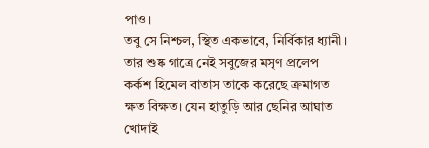পাও।
তবু সে নিশ্চল, স্থিত একভাবে, নির্বিকার ধ্যানী।
তার শুষ্ক গাত্রে নেই সবুজের মসৃণ প্রলেপ
কর্কশ হিমেল বাতাস তাকে করেছে ক্রমাগত
ক্ষত বিক্ষত। যেন হাতুড়ি আর ছেনির আঘাত
খোদাই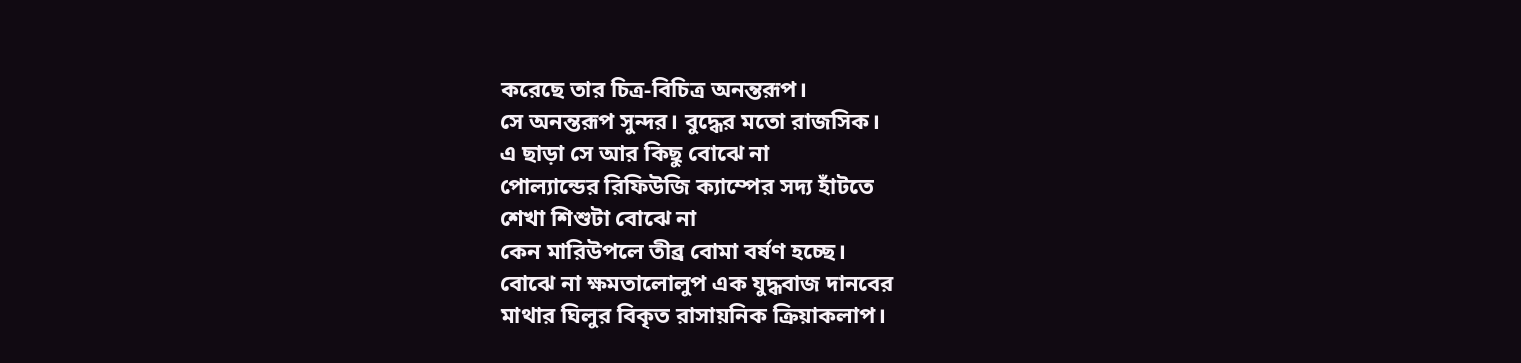করেছে তার চিত্র-বিচিত্র অনন্তরূপ।
সে অনন্তরূপ সুন্দর। বুদ্ধের মতো রাজসিক।
এ ছাড়া সে আর কিছু বোঝে না
পোল্যান্ডের রিফিউজি ক্যাম্পের সদ্য হাঁটতে
শেখা শিশুটা বোঝে না
কেন মারিউপলে তীব্র বোমা বর্ষণ হচ্ছে।
বোঝে না ক্ষমতালোলুপ এক যুদ্ধবাজ দানবের
মাথার ঘিলুর বিকৃত রাসায়নিক ক্রিয়াকলাপ।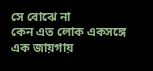সে বোঝে না
কেন এত লোক একসঙ্গে এক জায়গায়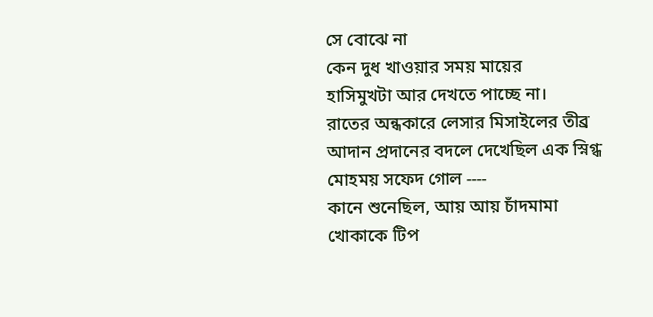সে বোঝে না
কেন দুধ খাওয়ার সময় মায়ের
হাসিমুখটা আর দেখতে পাচ্ছে না।
রাতের অন্ধকারে লেসার মিসাইলের তীব্র
আদান প্রদানের বদলে দেখেছিল এক স্নিগ্ধ
মোহময় সফেদ গোল ----
কানে শুনেছিল, আয় আয় চাঁদমামা খোকাকে টিপ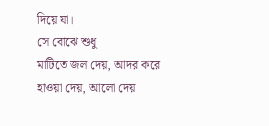দিয়ে যা।
সে বোঝে শুধু
মাটিতে জল দেয়, আদর করে
হাওয়া দেয়, আলো দেয়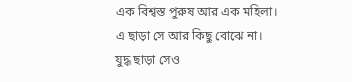এক বিশ্বস্ত পুরুষ আর এক মহিলা।
এ ছাড়া সে আর কিছু বোঝে না।
যুদ্ধ ছাড়া সেও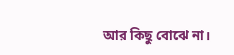আর কিছু বোঝে না।